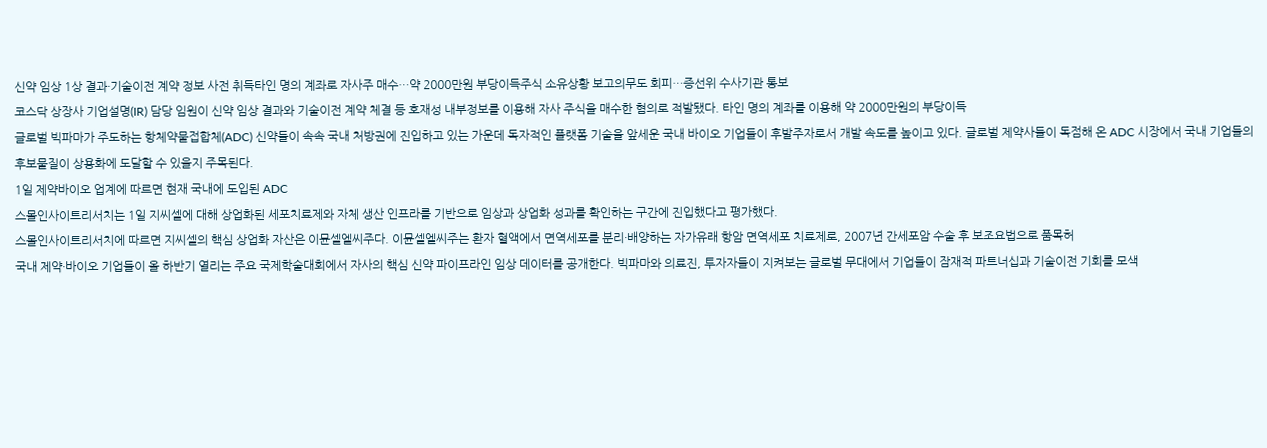신약 임상 1상 결과·기술이전 계약 정보 사전 취득타인 명의 계좌로 자사주 매수…약 2000만원 부당이득주식 소유상황 보고의무도 회피…증선위 수사기관 통보
코스닥 상장사 기업설명(IR) 담당 임원이 신약 임상 결과와 기술이전 계약 체결 등 호재성 내부정보를 이용해 자사 주식을 매수한 혐의로 적발됐다. 타인 명의 계좌를 이용해 약 2000만원의 부당이득
글로벌 빅파마가 주도하는 항체약물접합체(ADC) 신약들이 속속 국내 처방권에 진입하고 있는 가운데 독자적인 플랫폼 기술을 앞세운 국내 바이오 기업들이 후발주자로서 개발 속도를 높이고 있다. 글로벌 제약사들이 독점해 온 ADC 시장에서 국내 기업들의 후보물질이 상용화에 도달할 수 있을지 주목된다.
1일 제약바이오 업계에 따르면 현재 국내에 도입된 ADC
스몰인사이트리서치는 1일 지씨셀에 대해 상업화된 세포치료제와 자체 생산 인프라를 기반으로 임상과 상업화 성과를 확인하는 구간에 진입했다고 평가했다.
스몰인사이트리서치에 따르면 지씨셀의 핵심 상업화 자산은 이뮨셀엘씨주다. 이뮨셀엘씨주는 환자 혈액에서 면역세포를 분리·배양하는 자가유래 항암 면역세포 치료제로, 2007년 간세포암 수술 후 보조요법으로 품목허
국내 제약·바이오 기업들이 올 하반기 열리는 주요 국제학술대회에서 자사의 핵심 신약 파이프라인 임상 데이터를 공개한다. 빅파마와 의료진, 투자자들이 지켜보는 글로벌 무대에서 기업들이 잠재적 파트너십과 기술이전 기회를 모색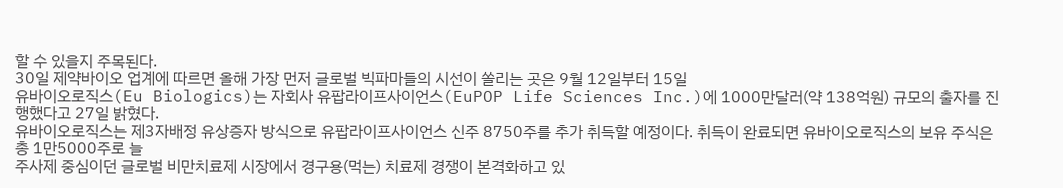할 수 있을지 주목된다.
30일 제약바이오 업계에 따르면 올해 가장 먼저 글로벌 빅파마들의 시선이 쏠리는 곳은 9월 12일부터 15일
유바이오로직스(Eu Biologics)는 자회사 유팝라이프사이언스(EuPOP Life Sciences Inc.)에 1000만달러(약 138억원) 규모의 출자를 진행했다고 27일 밝혔다.
유바이오로직스는 제3자배정 유상증자 방식으로 유팝라이프사이언스 신주 8750주를 추가 취득할 예정이다. 취득이 완료되면 유바이오로직스의 보유 주식은 총 1만5000주로 늘
주사제 중심이던 글로벌 비만치료제 시장에서 경구용(먹는) 치료제 경쟁이 본격화하고 있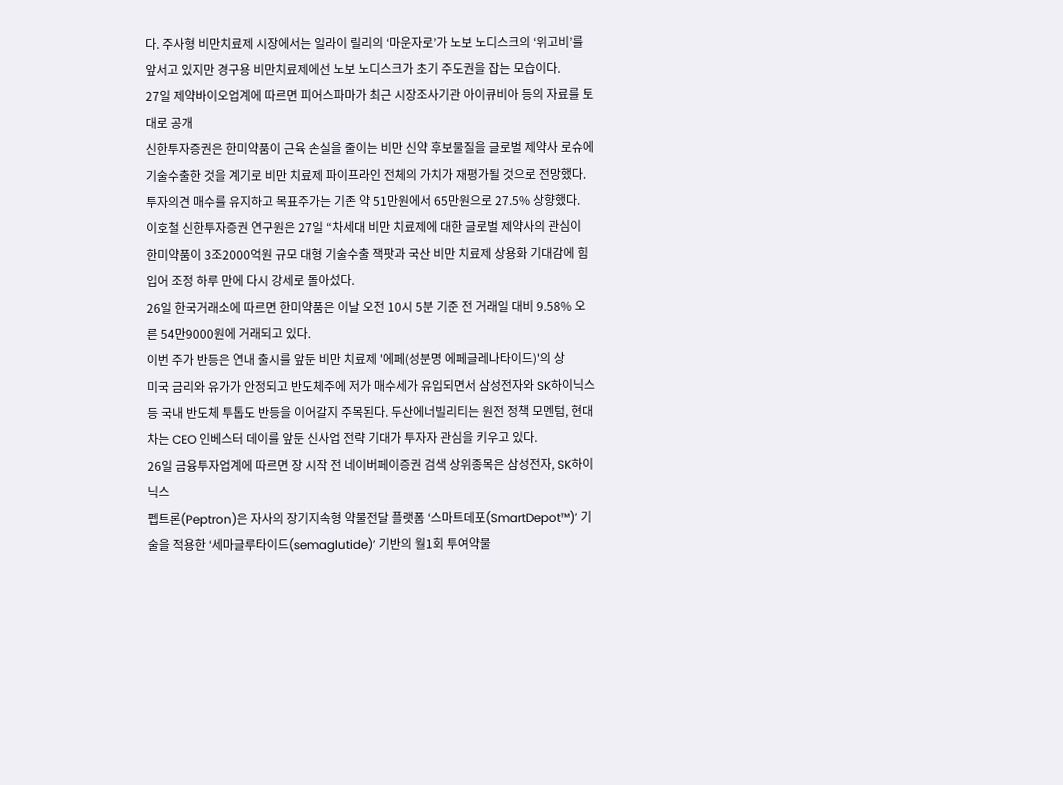다. 주사형 비만치료제 시장에서는 일라이 릴리의 ‘마운자로’가 노보 노디스크의 ‘위고비’를 앞서고 있지만 경구용 비만치료제에선 노보 노디스크가 초기 주도권을 잡는 모습이다.
27일 제약바이오업계에 따르면 피어스파마가 최근 시장조사기관 아이큐비아 등의 자료를 토대로 공개
신한투자증권은 한미약품이 근육 손실을 줄이는 비만 신약 후보물질을 글로벌 제약사 로슈에 기술수출한 것을 계기로 비만 치료제 파이프라인 전체의 가치가 재평가될 것으로 전망했다. 투자의견 매수를 유지하고 목표주가는 기존 약 51만원에서 65만원으로 27.5% 상향했다.
이호철 신한투자증권 연구원은 27일 “차세대 비만 치료제에 대한 글로벌 제약사의 관심이
한미약품이 3조2000억원 규모 대형 기술수출 잭팟과 국산 비만 치료제 상용화 기대감에 힘입어 조정 하루 만에 다시 강세로 돌아섰다.
26일 한국거래소에 따르면 한미약품은 이날 오전 10시 5분 기준 전 거래일 대비 9.58% 오른 54만9000원에 거래되고 있다.
이번 주가 반등은 연내 출시를 앞둔 비만 치료제 '에페(성분명 에페글레나타이드)'의 상
미국 금리와 유가가 안정되고 반도체주에 저가 매수세가 유입되면서 삼성전자와 SK하이닉스 등 국내 반도체 투톱도 반등을 이어갈지 주목된다. 두산에너빌리티는 원전 정책 모멘텀, 현대차는 CEO 인베스터 데이를 앞둔 신사업 전략 기대가 투자자 관심을 키우고 있다.
26일 금융투자업계에 따르면 장 시작 전 네이버페이증권 검색 상위종목은 삼성전자, SK하이닉스
펩트론(Peptron)은 자사의 장기지속형 약물전달 플랫폼 ‘스마트데포(SmartDepot™)’ 기술을 적용한 ‘세마글루타이드(semaglutide)’ 기반의 월1회 투여약물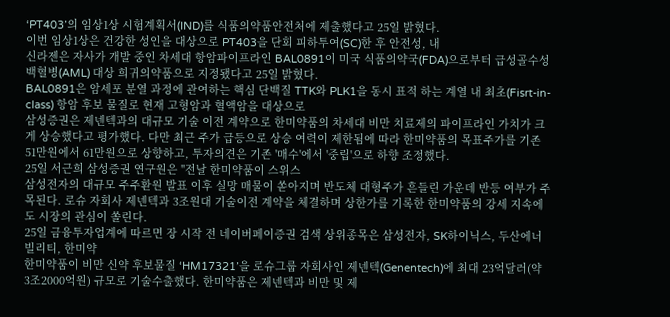‘PT403’의 임상1상 시험계획서(IND)를 식품의약품안전처에 제출했다고 25일 밝혔다.
이번 임상1상은 건강한 성인을 대상으로 PT403을 단회 피하투여(SC)한 후 안전성, 내
신라젠은 자사가 개발 중인 차세대 항암파이프라인 BAL0891이 미국 식품의약국(FDA)으로부터 급성골수성백혈병(AML) 대상 희귀의약품으로 지정됐다고 25일 밝혔다.
BAL0891은 암세포 분열 과정에 관여하는 핵심 단백질 TTK와 PLK1을 동시 표적 하는 계열 내 최초(Fisrt-in-class) 항암 후보 물질로 현재 고형암과 혈액암을 대상으로
삼성증권은 제넨텍과의 대규모 기술 이전 계약으로 한미약품의 차세대 비만 치료제의 파이프라인 가치가 크게 상승했다고 평가했다. 다만 최근 주가 급등으로 상승 여력이 제한됨에 따라 한미약품의 목표주가를 기존 51만원에서 61만원으로 상향하고, 투자의견은 기존 '매수'에서 '중립'으로 하향 조정했다.
25일 서근희 삼성증권 연구원은 "전날 한미약품이 스위스
삼성전자의 대규모 주주환원 발표 이후 실망 매물이 쏟아지며 반도체 대형주가 흔들린 가운데 반등 여부가 주목된다. 로슈 자회사 제넨텍과 3조원대 기술이전 계약을 체결하며 상한가를 기록한 한미약품의 강세 지속에도 시장의 관심이 쏠린다.
25일 금융투자업계에 따르면 장 시작 전 네이버페이증권 검색 상위종목은 삼성전자, SK하이닉스, 두산에너빌리티, 한미약
한미약품이 비만 신약 후보물질 ‘HM17321’을 로슈그룹 자회사인 제넨텍(Genentech)에 최대 23억달러(약 3조2000억원) 규모로 기술수출했다. 한미약품은 제넨텍과 비만 및 제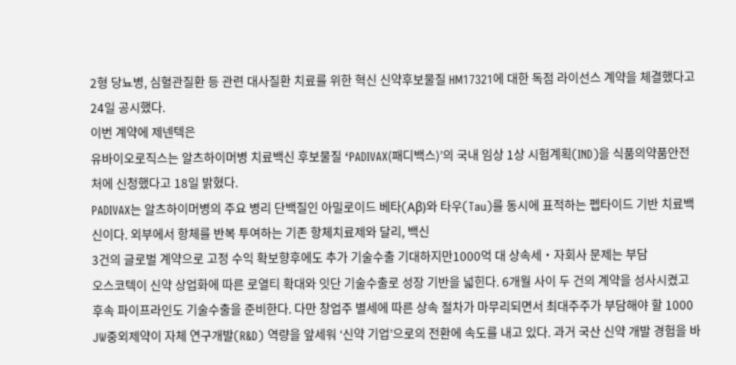2형 당뇨병, 심혈관질환 등 관련 대사질환 치료를 위한 혁신 신약후보물질 HM17321에 대한 독점 라이선스 계약을 체결했다고 24일 공시했다.
이번 계약에 제넨텍은
유바이오로직스는 알츠하이머병 치료백신 후보물질 ‘PADIVAX(패디백스)’의 국내 임상 1상 시험계획(IND)을 식품의약품안전처에 신청했다고 18일 밝혔다.
PADIVAX는 알츠하이머병의 주요 병리 단백질인 아밀로이드 베타(Aβ)와 타우(Tau)를 동시에 표적하는 펩타이드 기반 치료백신이다. 외부에서 항체를 반복 투여하는 기존 항체치료제와 달리, 백신
3건의 글로벌 계약으로 고정 수익 확보향후에도 추가 기술수출 기대하지만1000억 대 상속세‧자회사 문제는 부담
오스코텍이 신약 상업화에 따른 로열티 확대와 잇단 기술수출로 성장 기반을 넓힌다. 6개월 사이 두 건의 계약을 성사시켰고 후속 파이프라인도 기술수출을 준비한다. 다만 창업주 별세에 따른 상속 절차가 마무리되면서 최대주주가 부담해야 할 1000
JW중외제약이 자체 연구개발(R&D) 역량을 앞세워 ‘신약 기업’으로의 전환에 속도를 내고 있다. 과거 국산 신약 개발 경험을 바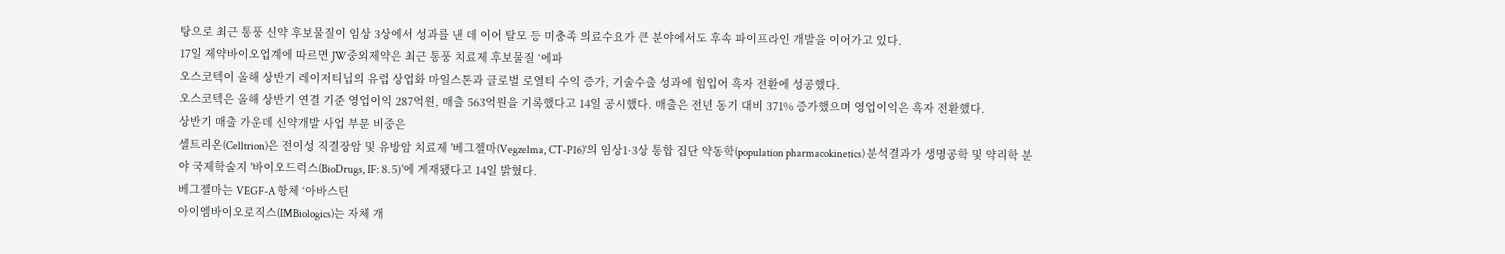탕으로 최근 통풍 신약 후보물질이 임상 3상에서 성과를 낸 데 이어 탈모 등 미충족 의료수요가 큰 분야에서도 후속 파이프라인 개발을 이어가고 있다.
17일 제약바이오업계에 따르면 JW중외제약은 최근 통풍 치료제 후보물질 ‘에파
오스코텍이 올해 상반기 레이저티닙의 유럽 상업화 마일스톤과 글로벌 로열티 수익 증가, 기술수출 성과에 힘입어 흑자 전환에 성공했다.
오스코텍은 올해 상반기 연결 기준 영업이익 287억원, 매출 563억원을 기록했다고 14일 공시했다. 매출은 전년 동기 대비 371% 증가했으며 영업이익은 흑자 전환했다.
상반기 매출 가운데 신약개발 사업 부문 비중은
셀트리온(Celltrion)은 전이성 직결장암 및 유방암 치료제 '베그젤마(Vegzelma, CT-P16)'의 임상1·3상 통합 집단 약동학(population pharmacokinetics) 분석결과가 생명공학 및 약리학 분야 국제학술지 '바이오드럭스(BioDrugs, IF: 8.5)'에 게재됐다고 14일 밝혔다.
베그젤마는 VEGF-A 항체 ‘아바스틴
아이엠바이오로직스(IMBiologics)는 자체 개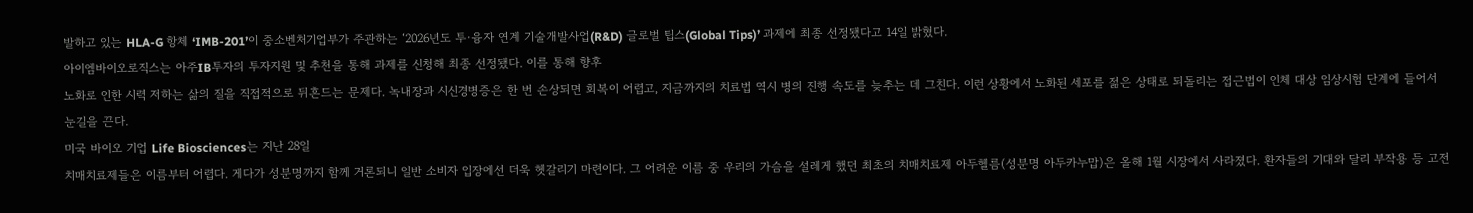발하고 있는 HLA-G 항체 ‘IMB-201’이 중소벤처기업부가 주관하는 ‘2026년도 투·융자 연계 기술개발사업(R&D) 글로벌 팁스(Global Tips)’ 과제에 최종 선정됐다고 14일 밝혔다.
아이엠바이오로직스는 아주IB투자의 투자지원 및 추천을 통해 과제를 신청해 최종 선정됐다. 이를 통해 향후
노화로 인한 시력 저하는 삶의 질을 직접적으로 뒤흔드는 문제다. 녹내장과 시신경병증은 한 번 손상되면 회복이 어렵고, 지금까지의 치료법 역시 병의 진행 속도를 늦추는 데 그친다. 이런 상황에서 노화된 세포를 젊은 상태로 되돌리는 접근법이 인체 대상 임상시험 단계에 들어서 눈길을 끈다.
미국 바이오 기업 Life Biosciences는 지난 28일
치매치료제들은 이름부터 어렵다. 게다가 성분명까지 함께 거론되니 일반 소비자 입장에선 더욱 헷갈리기 마련이다. 그 어려운 이름 중 우리의 가슴을 설레게 했던 최초의 치매치료제 아두헬름(성분명 아두카누맙)은 올해 1월 시장에서 사라졌다. 환자들의 기대와 달리 부작용 등 고전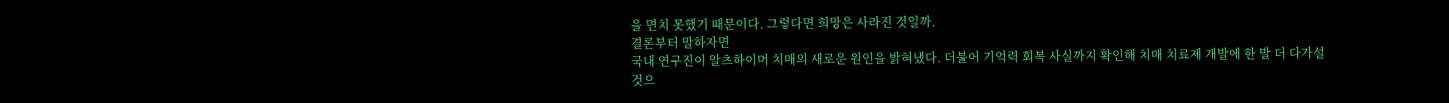을 면치 못했기 때문이다. 그렇다면 희망은 사라진 것일까.
결론부터 말하자면
국내 연구진이 알츠하이머 치매의 새로운 원인을 밝혀냈다. 더불어 기억력 회복 사실까지 확인해 치매 치료제 개발에 한 발 더 다가설 것으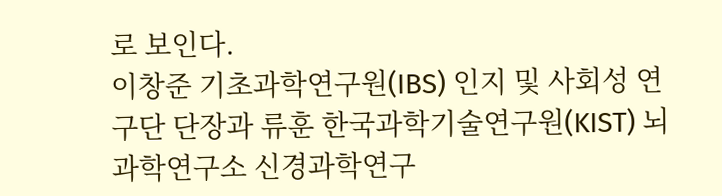로 보인다.
이창준 기초과학연구원(IBS) 인지 및 사회성 연구단 단장과 류훈 한국과학기술연구원(KIST) 뇌과학연구소 신경과학연구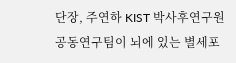단장, 주연하 KIST 박사후연구원 공동연구팀이 뇌에 있는 별세포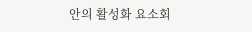안의 활성화 요소회